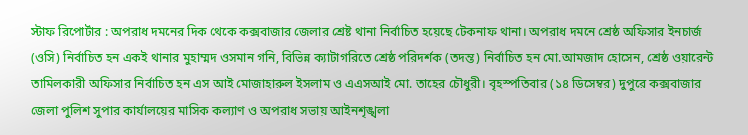স্টাফ রিপোর্টার : অপরাধ দমনের দিক থেকে কক্সবাজার জেলার শ্রেষ্ট থানা নির্বাচিত হয়েছে টেকনাফ থানা। অপরাধ দমনে শ্রেষ্ঠ অফিসার ইনচার্জ (ওসি) নির্বাচিত হন একই থানার মুহাম্মদ ওসমান গনি, বিভিন্ন ক্যাটাগরিতে শ্রেষ্ঠ পরিদর্শক (তদন্ত) নির্বাচিত হন মো.আমজাদ হোসেন, শ্রেষ্ঠ ওয়ারেন্ট তামিলকারী অফিসার নির্বাচিত হন এস আই মোজাহারুল ইসলাম ও এএসআই মো. তাহের চৌধুরী। বৃহস্পতিবার (১৪ ডিসেম্বর) দুপুরে কক্সবাজার জেলা পুলিশ সুপার কার্যালয়ের মাসিক কল্যাণ ও অপরাধ সভায় আইনশৃঙ্খলা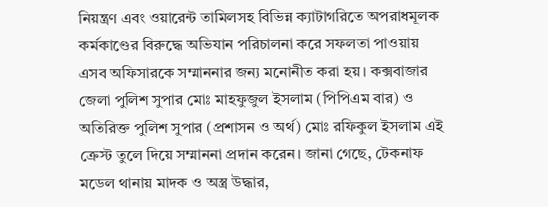নিয়ন্ত্রণ এবং ওয়ারেন্ট তামিলসহ বিভিন্ন ক্যাটাগরিতে অপরাধমূলক কর্মকাণ্ডের বিরুদ্ধে অভিযান পরিচালনা করে সফলতা পাওয়ায় এসব অফিসারকে সম্মাননার জন্য মনোনীত করা হয়। কক্সবাজার জেলা পুলিশ সুপার মোঃ মাহফুজুল ইসলাম (পিপিএম বার) ও অতিরিক্ত পুলিশ সুপার (প্রশাসন ও অর্থ) মোঃ রফিকুল ইসলাম এই ক্রেস্ট তুলে দিয়ে সম্মাননা প্রদান করেন। জানা গেছে, টেকনাফ মডেল থানায় মাদক ও অস্ত্র উদ্ধার,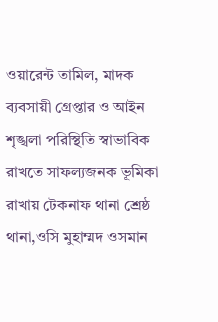ওয়ারেন্ট তামিল, মাদক ব্যবসায়ী গ্রেপ্তার ও আইন শৃঙ্খলা পরিস্থিতি স্বাভাবিক রাখতে সাফল্যজনক ভূমিকা রাখায় টেকনাফ থানা শ্রেষ্ঠ থানা,ওসি মুহাম্মদ ওসমান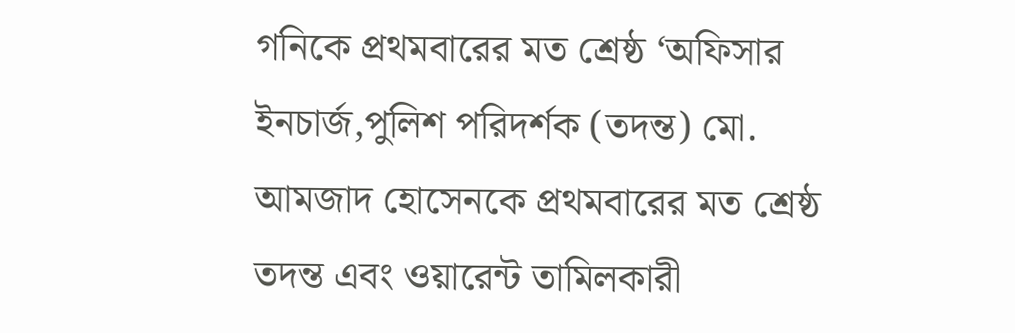গনিকে প্রথমবারের মত শ্রেষ্ঠ ‘অফিসার ইনচার্জ,পুলিশ পরিদর্শক (তদন্ত) মো. আমজাদ হোসেনকে প্রথমবারের মত শ্রেষ্ঠ তদন্ত এবং ওয়ারেন্ট তামিলকারী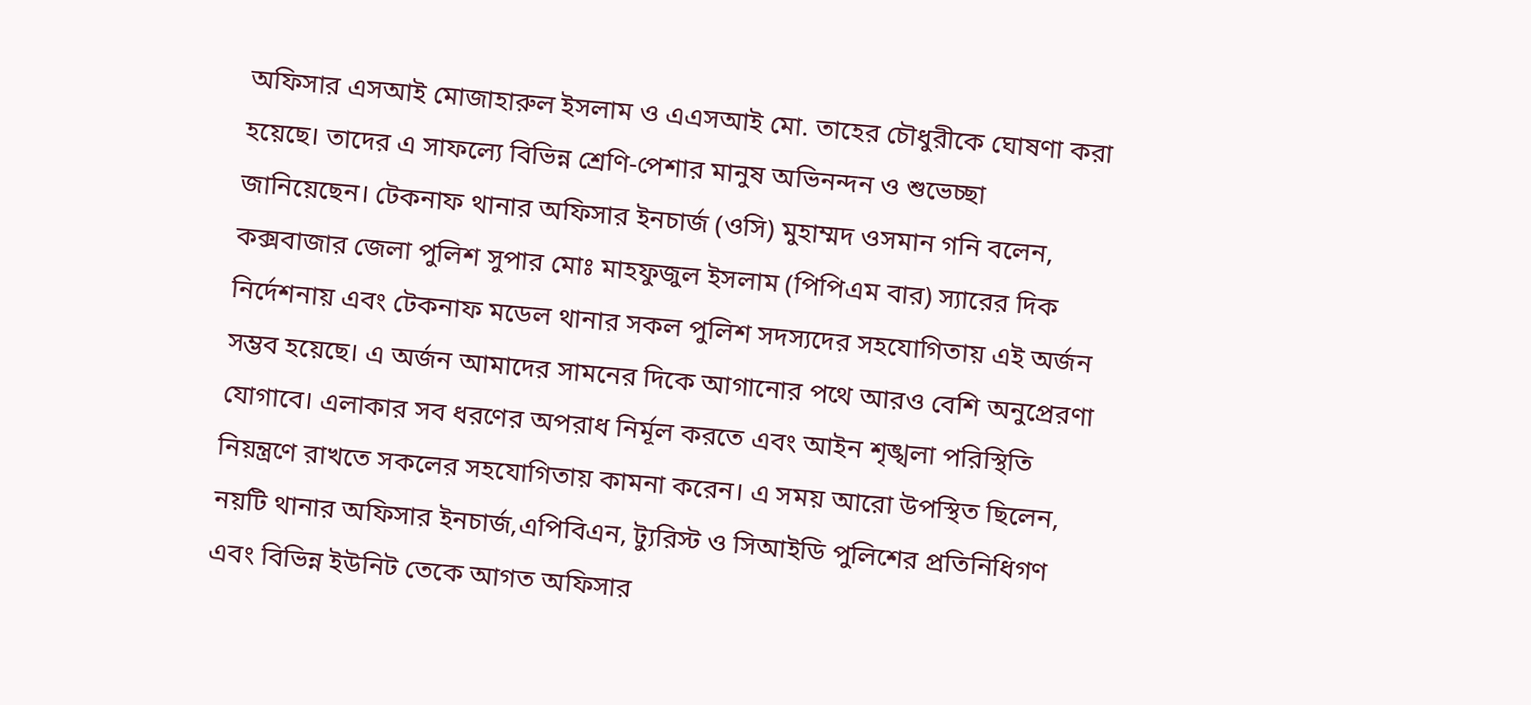অফিসার এসআই মোজাহারুল ইসলাম ও এএসআই মো. তাহের চৌধুরীকে ঘোষণা করা হয়েছে। তাদের এ সাফল্যে বিভিন্ন শ্রেণি-পেশার মানুষ অভিনন্দন ও শুভেচ্ছা জানিয়েছেন। টেকনাফ থানার অফিসার ইনচার্জ (ওসি) মুহাম্মদ ওসমান গনি বলেন, কক্সবাজার জেলা পুলিশ সুপার মোঃ মাহফুজুল ইসলাম (পিপিএম বার) স্যারের দিক নির্দেশনায় এবং টেকনাফ মডেল থানার সকল পুলিশ সদস্যদের সহযোগিতায় এই অর্জন সম্ভব হয়েছে। এ অর্জন আমাদের সামনের দিকে আগানোর পথে আরও বেশি অনুপ্রেরণা যোগাবে। এলাকার সব ধরণের অপরাধ নির্মূল করতে এবং আইন শৃঙ্খলা পরিস্থিতি নিয়ন্ত্রণে রাখতে সকলের সহযোগিতায় কামনা করেন। এ সময় আরো উপস্থিত ছিলেন, নয়টি থানার অফিসার ইনচার্জ,এপিবিএন, ট্যুরিস্ট ও সিআইডি পুলিশের প্রতিনিধিগণ এবং বিভিন্ন ইউনিট তেকে আগত অফিসার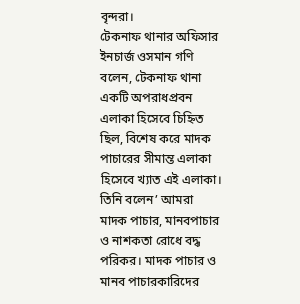বৃন্দরা।
টেকনাফ থানার অফিসার ইনচার্জ ওসমান গণি বলেন, টেকনাফ থানা একটি অপরাধপ্রবন এলাকা হিসেবে চিহ্নিত ছিল, বিশেষ করে মাদক পাচারের সীমান্ত এলাকা হিসেবে খ্যাত এই এলাকা। তিনি বলেন’ আমরা মাদক পাচার, মানবপাচার ও নাশকতা রোধে বদ্ধ পরিকর। মাদক পাচার ও মানব পাচারকারিদের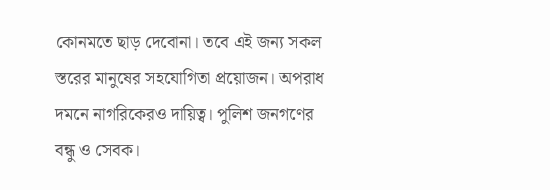কোনমতে ছাড় দেবোনা। তবে এই জন্য সকল স্তরের মানুষের সহযোগিতা প্রয়োজন। অপরাধ দমনে নাগরিকেরও দায়িত্ব। পুলিশ জনগণের বন্ধু ও সেবক।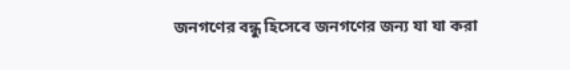জনগণের বন্ধু হিসেবে জনগণের জন্য যা যা করা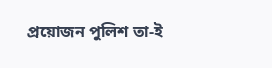প্রয়োজন পুলিশ তা-ই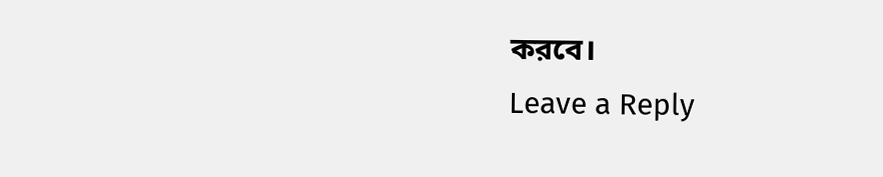করবে।
Leave a Reply